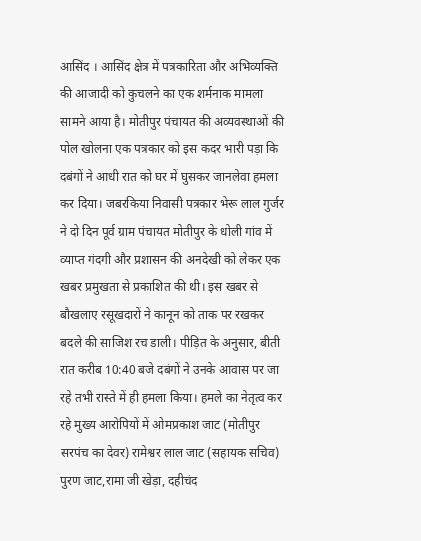आसिंद । आसिंद क्षेत्र में पत्रकारिता और अभिव्यक्ति की आजादी को कुचलने का एक शर्मनाक मामला सामने आया है। मोतीपुर पंचायत की अव्यवस्थाओं की पोल खोलना एक पत्रकार को इस कदर भारी पड़ा कि दबंगों ने आधी रात को घर में घुसकर जानलेवा हमला कर दिया। जबरकिया निवासी पत्रकार भेरू लाल गुर्जर ने दो दिन पूर्व ग्राम पंचायत मोतीपुर के धोली गांव में व्याप्त गंदगी और प्रशासन की अनदेखी को लेकर एक खबर प्रमुखता से प्रकाशित की थी। इस खबर से बौखलाए रसूखदारों ने कानून को ताक पर रखकर बदले की साजिश रच डाली। पीड़ित के अनुसार, बीती रात करीब 10:40 बजे दबंगों ने उनके आवास पर जा रहे तभी रास्ते में ही हमला किया। हमले का नेतृत्व कर रहे मुख्य आरोपियों में ओमप्रकाश जाट (मोतीपुर सरपंच का देवर) रामेश्वर लाल जाट (सहायक सचिव) पुरण जाट,रामा जी खेड़ा, दहीचंद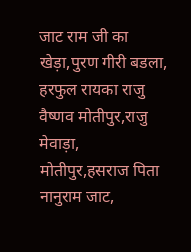जाट राम जी का खेड़ा,पुरण गीरी बडला, हरफुल रायका राजु वैष्णव मोतीपुर,राजु मेवाड़ा, मोतीपुर,हसराज पिता नानुराम जाट,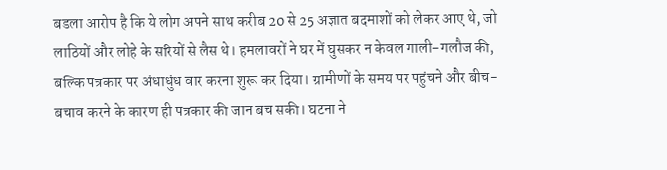बडला आरोप है कि ये लोग अपने साथ करीब 20 से 25 अज्ञात बदमाशों को लेकर आए थे, जो लाठियों और लोहे के सरियों से लैस थे। हमलावरों ने घर में घुसकर न केवल गाली-गलौज की, बल्कि पत्रकार पर अंधाधुंध वार करना शुरू कर दिया। ग्रामीणों के समय पर पहुंचने और बीच-बचाव करने के कारण ही पत्रकार की जान बच सकी। घटना ने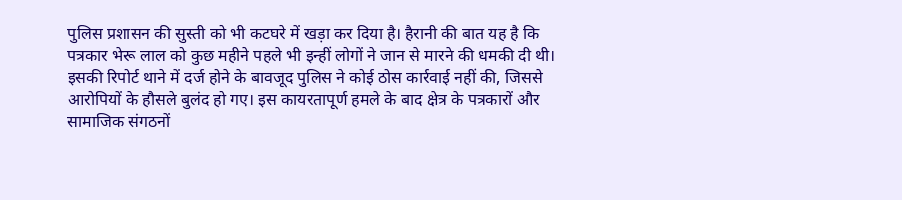पुलिस प्रशासन की सुस्ती को भी कटघरे में खड़ा कर दिया है। हैरानी की बात यह है कि पत्रकार भेरू लाल को कुछ महीने पहले भी इन्हीं लोगों ने जान से मारने की धमकी दी थी। इसकी रिपोर्ट थाने में दर्ज होने के बावजूद पुलिस ने कोई ठोस कार्रवाई नहीं की, जिससे आरोपियों के हौसले बुलंद हो गए। इस कायरतापूर्ण हमले के बाद क्षेत्र के पत्रकारों और सामाजिक संगठनों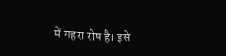में गहरा रोष है। इसे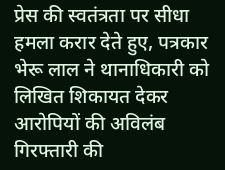प्रेस की स्वतंत्रता पर सीधा हमला करार देते हुए, पत्रकार भेरू लाल ने थानाधिकारी को लिखित शिकायत देकर आरोपियों की अविलंब गिरफ्तारी की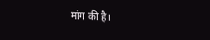मांग की है।